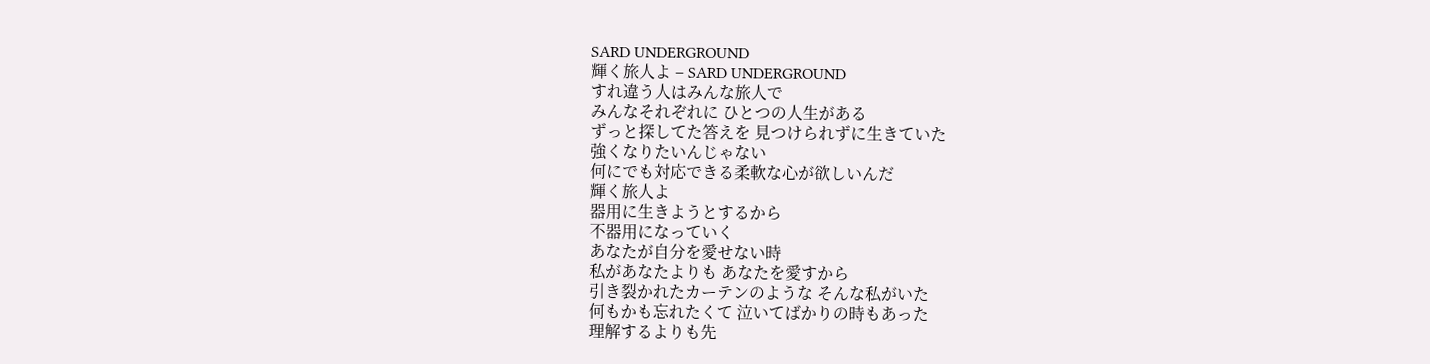SARD UNDERGROUND
輝く旅人よ – SARD UNDERGROUND
すれ違う人はみんな旅人で
みんなそれぞれに ひとつの人生がある
ずっと探してた答えを 見つけられずに生きていた
強くなりたいんじゃない
何にでも対応できる柔軟な心が欲しいんだ
輝く旅人よ
器用に生きようとするから
不器用になっていく
あなたが自分を愛せない時
私があなたよりも あなたを愛すから
引き裂かれたカーテンのような そんな私がいた
何もかも忘れたくて 泣いてばかりの時もあった
理解するよりも先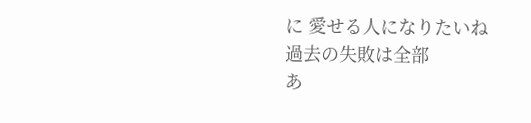に 愛せる人になりたいね
過去の失敗は全部
あ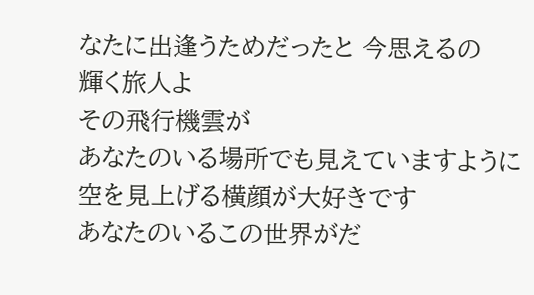なたに出逢うためだったと 今思えるの
輝く旅人よ
その飛行機雲が
あなたのいる場所でも見えていますように
空を見上げる横顔が大好きです
あなたのいるこの世界がだ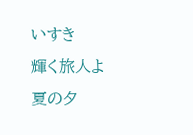いすき
輝く旅人よ
夏の夕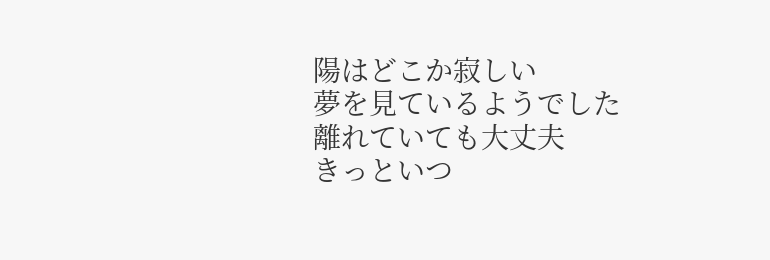陽はどこか寂しい
夢を見ているようでした
離れていても大丈夫
きっといつ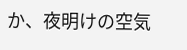か、夜明けの空気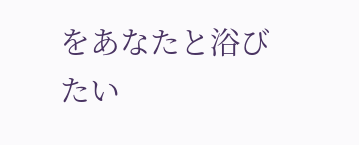をあなたと浴びたい